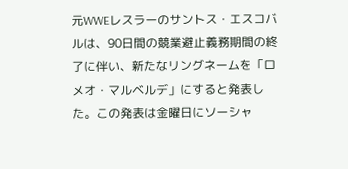元WWEレスラーのサントス・エスコバルは、90日間の競業避止義務期間の終了に伴い、新たなリングネームを「ロメオ・マルベルデ」にすると発表した。この発表は金曜日にソーシャ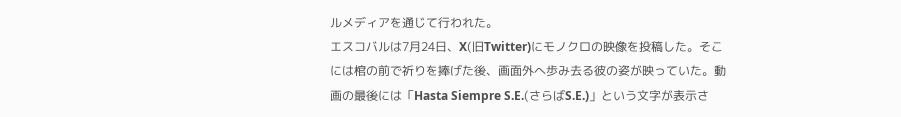ルメディアを通じて行われた。
エスコバルは7月24日、X(旧Twitter)にモノクロの映像を投稿した。そこには棺の前で祈りを捧げた後、画面外へ歩み去る彼の姿が映っていた。動画の最後には「Hasta Siempre S.E.(さらばS.E.)」という文字が表示さ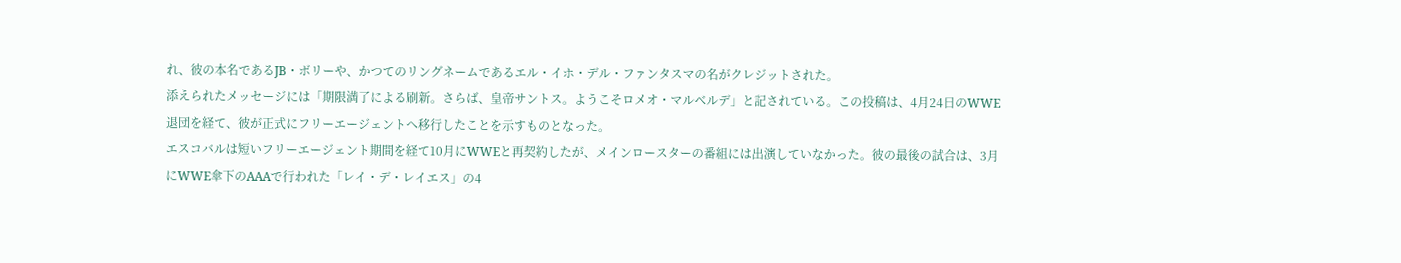れ、彼の本名であるJB・ボリーや、かつてのリングネームであるエル・イホ・デル・ファンタスマの名がクレジットされた。
添えられたメッセージには「期限満了による刷新。さらば、皇帝サントス。ようこそロメオ・マルベルデ」と記されている。この投稿は、4月24日のWWE退団を経て、彼が正式にフリーエージェントへ移行したことを示すものとなった。
エスコバルは短いフリーエージェント期間を経て10月にWWEと再契約したが、メインロースターの番組には出演していなかった。彼の最後の試合は、3月にWWE傘下のAAAで行われた「レイ・デ・レイエス」の4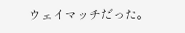ウェイマッチだった。